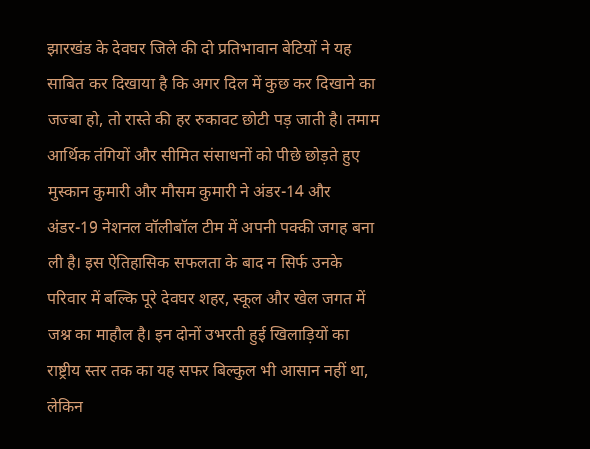झारखंड के देवघर जिले की दो प्रतिभावान बेटियों ने यह साबित कर दिखाया है कि अगर दिल में कुछ कर दिखाने का जज्बा हो, तो रास्ते की हर रुकावट छोटी पड़ जाती है। तमाम आर्थिक तंगियों और सीमित संसाधनों को पीछे छोड़ते हुए मुस्कान कुमारी और मौसम कुमारी ने अंडर-14 और अंडर-19 नेशनल वॉलीबॉल टीम में अपनी पक्की जगह बना ली है। इस ऐतिहासिक सफलता के बाद न सिर्फ उनके परिवार में बल्कि पूरे देवघर शहर, स्कूल और खेल जगत में जश्न का माहौल है। इन दोनों उभरती हुई खिलाड़ियों का राष्ट्रीय स्तर तक का यह सफर बिल्कुल भी आसान नहीं था, लेकिन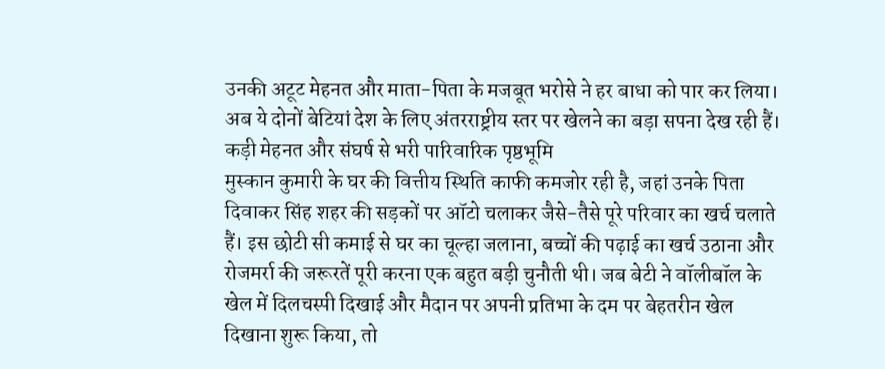उनकी अटूट मेहनत और माता-पिता के मजबूत भरोसे ने हर बाधा को पार कर लिया। अब ये दोनों बेटियां देश के लिए अंतरराष्ट्रीय स्तर पर खेलने का बड़ा सपना देख रही हैं।
कड़ी मेहनत और संघर्ष से भरी पारिवारिक पृष्ठभूमि
मुस्कान कुमारी के घर की वित्तीय स्थिति काफी कमजोर रही है, जहां उनके पिता दिवाकर सिंह शहर की सड़कों पर ऑटो चलाकर जैसे-तैसे पूरे परिवार का खर्च चलाते हैं। इस छोटी सी कमाई से घर का चूल्हा जलाना, बच्चों की पढ़ाई का खर्च उठाना और रोजमर्रा की जरूरतें पूरी करना एक बहुत बड़ी चुनौती थी। जब बेटी ने वॉलीबॉल के खेल में दिलचस्पी दिखाई और मैदान पर अपनी प्रतिभा के दम पर बेहतरीन खेल दिखाना शुरू किया, तो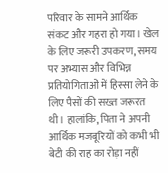परिवार के सामने आर्थिक संकट और गहरा हो गया। खेल के लिए जरूरी उपकरण, समय पर अभ्यास और विभिन्न प्रतियोगिताओं में हिस्सा लेने के लिए पैसों की सख्त जरूरत थी। हालांकि, पिता ने अपनी आर्थिक मजबूरियों को कभी भी बेटी की राह का रोड़ा नहीं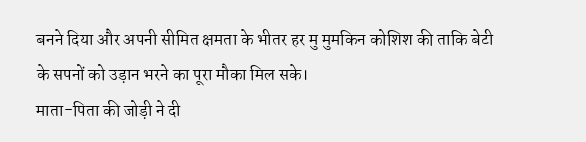बनने दिया और अपनी सीमित क्षमता के भीतर हर मु मुमकिन कोशिश की ताकि बेटी के सपनों को उड़ान भरने का पूरा मौका मिल सके।
माता-पिता की जोड़ी ने दी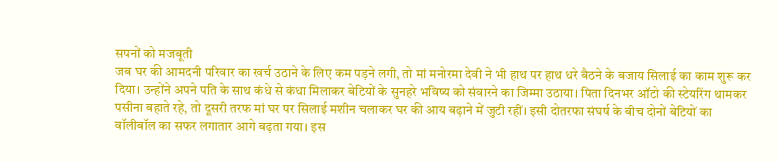सपनों को मजबूती
जब घर की आमदनी परिवार का खर्च उठाने के लिए कम पड़ने लगी, तो मां मनोरमा देवी ने भी हाथ पर हाथ धरे बैठने के बजाय सिलाई का काम शुरू कर दिया। उन्होंने अपने पति के साथ कंधे से कंधा मिलाकर बेटियों के सुनहरे भविष्य को संवारने का जिम्मा उठाया। पिता दिनभर ऑटो की स्टेयरिंग थामकर पसीना बहाते रहे, तो दूसरी तरफ मां घर पर सिलाई मशीन चलाकर घर की आय बढ़ाने में जुटी रहीं। इसी दोतरफा संघर्ष के बीच दोनों बेटियों का वॉलीबॉल का सफर लगातार आगे बढ़ता गया। इस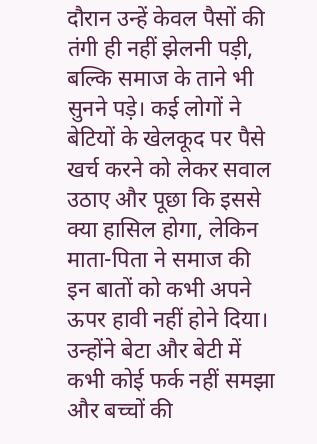दौरान उन्हें केवल पैसों की तंगी ही नहीं झेलनी पड़ी, बल्कि समाज के ताने भी सुनने पड़े। कई लोगों ने बेटियों के खेलकूद पर पैसे खर्च करने को लेकर सवाल उठाए और पूछा कि इससे क्या हासिल होगा, लेकिन माता-पिता ने समाज की इन बातों को कभी अपने ऊपर हावी नहीं होने दिया। उन्होंने बेटा और बेटी में कभी कोई फर्क नहीं समझा और बच्चों की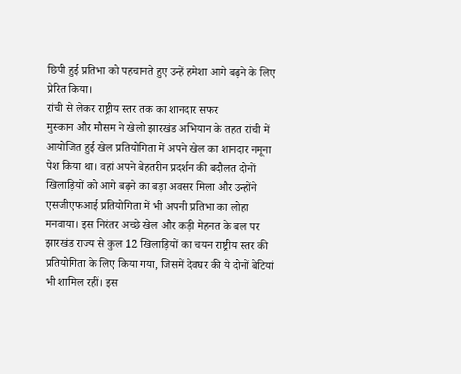छिपी हुई प्रतिभा को पहचानते हुए उन्हें हमेशा आगे बढ़ने के लिए प्रेरित किया।
रांची से लेकर राष्ट्रीय स्तर तक का शानदार सफर
मुस्कान और मौसम ने खेलो झारखंड अभियान के तहत रांची में आयोजित हुई खेल प्रतियोगिता में अपने खेल का शानदार नमूना पेश किया था। वहां अपने बेहतरीन प्रदर्शन की बदौलत दोनों खिलाड़ियों को आगे बढ़ने का बड़ा अवसर मिला और उन्होंने एसजीएफआई प्रतियोगिता में भी अपनी प्रतिभा का लोहा मनवाया। इस निरंतर अच्छे खेल और कड़ी मेहनत के बल पर झारखंड राज्य से कुल 12 खिलाड़ियों का चयन राष्ट्रीय स्तर की प्रतियोगिता के लिए किया गया, जिसमें देवघर की ये दोनों बेटियां भी शामिल रहीं। इस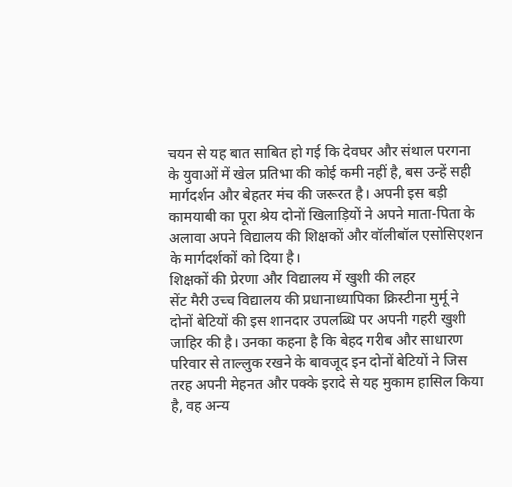चयन से यह बात साबित हो गई कि देवघर और संथाल परगना के युवाओं में खेल प्रतिभा की कोई कमी नहीं है, बस उन्हें सही मार्गदर्शन और बेहतर मंच की जरूरत है। अपनी इस बड़ी कामयाबी का पूरा श्रेय दोनों खिलाड़ियों ने अपने माता-पिता के अलावा अपने विद्यालय की शिक्षकों और वॉलीबॉल एसोसिएशन के मार्गदर्शकों को दिया है।
शिक्षकों की प्रेरणा और विद्यालय में खुशी की लहर
सेंट मैरी उच्च विद्यालय की प्रधानाध्यापिका क्रिस्टीना मुर्मू ने दोनों बेटियों की इस शानदार उपलब्धि पर अपनी गहरी खुशी जाहिर की है। उनका कहना है कि बेहद गरीब और साधारण परिवार से ताल्लुक रखने के बावजूद इन दोनों बेटियों ने जिस तरह अपनी मेहनत और पक्के इरादे से यह मुकाम हासिल किया है, वह अन्य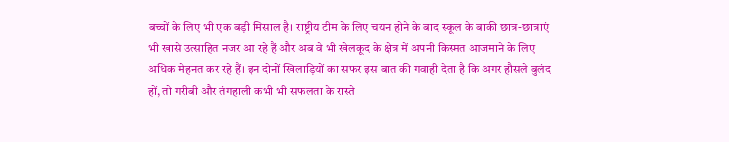बच्चों के लिए भी एक बड़ी मिसाल है। राष्ट्रीय टीम के लिए चयन होने के बाद स्कूल के बाकी छात्र-छात्राएं भी खासे उत्साहित नजर आ रहे हैं और अब वे भी खेलकूद के क्षेत्र में अपनी किस्मत आजमाने के लिए अधिक मेहनत कर रहे हैं। इन दोनों खिलाड़ियों का सफर इस बात की गवाही देता है कि अगर हौसले बुलंद हों, तो गरीबी और तंगहाली कभी भी सफलता के रास्ते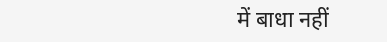में बाधा नहीं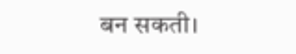बन सकती।